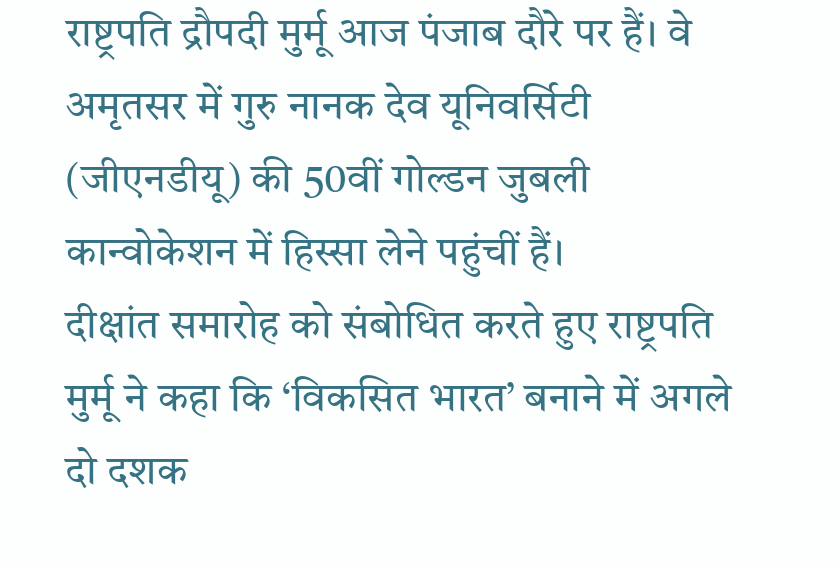राष्ट्रपति द्रौपदी मुर्मू आज पंजाब दौरे पर हैं। वे अमृतसर में गुरु नानक देव यूनिवर्सिटी (जीएनडीयू) की 50वीं गोल्डन जुबली कान्वोकेशन में हिस्सा लेने पहुंचीं हैं।
दीक्षांत समारोह को संबोधित करते हुए राष्ट्रपति मुर्मू ने कहा कि ‘विकसित भारत’ बनाने में अगले दो दशक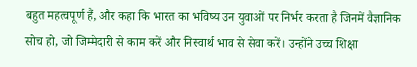बहुत महत्वपूर्ण हैं, और कहा कि भारत का भविष्य उन युवाओं पर निर्भर करता है जिनमें वैज्ञानिक सोच हो, जो जिम्मेदारी से काम करें और निस्वार्थ भाव से सेवा करें। उन्होंने उच्च शिक्षा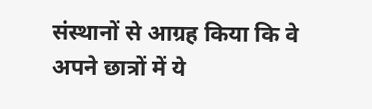संस्थानों से आग्रह किया कि वे अपने छात्रों में ये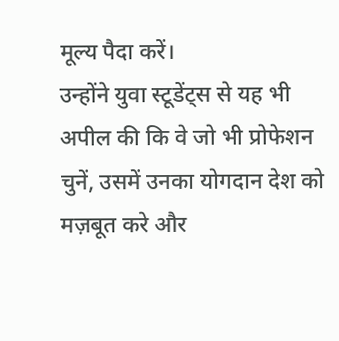मूल्य पैदा करें।
उन्होंने युवा स्टूडेंट्स से यह भी अपील की कि वे जो भी प्रोफेशन चुनें, उसमें उनका योगदान देश को मज़बूत करे और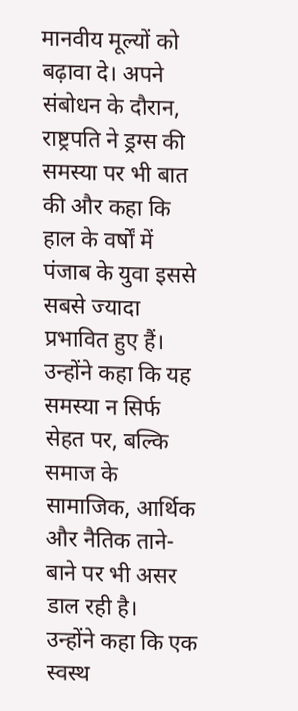मानवीय मूल्यों को बढ़ावा दे। अपने संबोधन के दौरान, राष्ट्रपति ने ड्रग्स की समस्या पर भी बात की और कहा कि हाल के वर्षों में पंजाब के युवा इससे सबसे ज्यादा प्रभावित हुए हैं। उन्होंने कहा कि यह समस्या न सिर्फ सेहत पर, बल्कि समाज के सामाजिक, आर्थिक और नैतिक ताने-बाने पर भी असर डाल रही है।
उन्होंने कहा कि एक स्वस्थ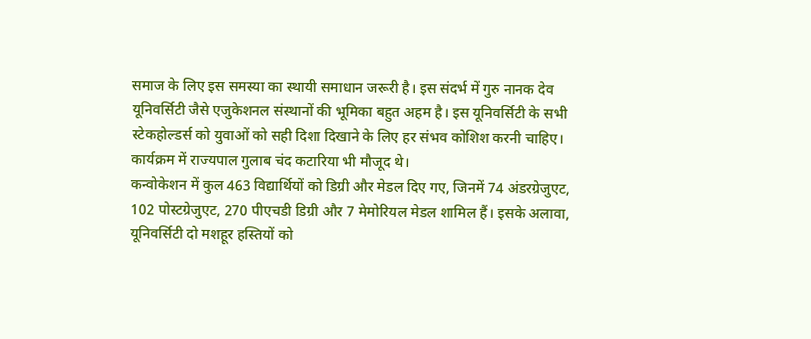समाज के लिए इस समस्या का स्थायी समाधान जरूरी है। इस संदर्भ में गुरु नानक देव यूनिवर्सिटी जैसे एजुकेशनल संस्थानों की भूमिका बहुत अहम है। इस यूनिवर्सिटी के सभी स्टेकहोल्डर्स को युवाओं को सही दिशा दिखाने के लिए हर संभव कोशिश करनी चाहिए।
कार्यक्रम में राज्यपाल गुलाब चंद कटारिया भी मौजूद थे।
कन्वोकेशन में कुल 463 विद्यार्थियों को डिग्री और मेडल दिए गए, जिनमें 74 अंडरग्रेजुएट, 102 पोस्टग्रेजुएट, 270 पीएचडी डिग्री और 7 मेमोरियल मेडल शामिल हैं। इसके अलावा, यूनिवर्सिटी दो मशहूर हस्तियों को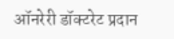ऑनरेरी डॉक्टरेट प्रदान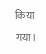किया गया।